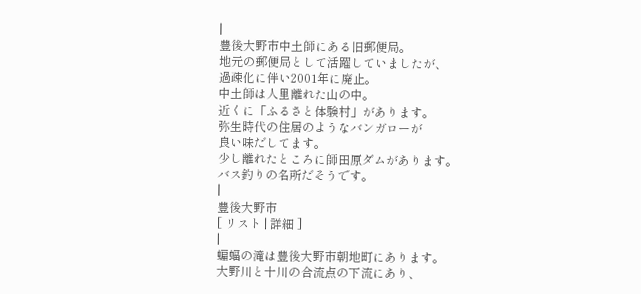|
豊後大野市中土師にある旧郵便局。
地元の郵便局として活躍していましたが、
過疎化に伴い2001年に廃止。
中土師は人里離れた山の中。
近くに「ふるさと体験村」があります。
弥生時代の住居のようなバンガローが
良い味だしてます。
少し離れたところに師田原ダムがあります。
バス釣りの名所だそうです。
|
豊後大野市
[ リスト | 詳細 ]
|
蝙蝠の滝は豊後大野市朝地町にあります。
大野川と十川の合流点の下流にあり、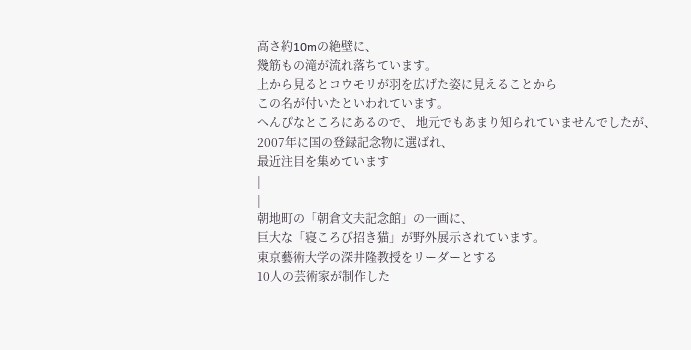高さ約10mの絶壁に、
幾筋もの滝が流れ落ちています。
上から見るとコウモリが羽を広げた姿に見えることから
この名が付いたといわれています。
へんぴなところにあるので、 地元でもあまり知られていませんでしたが、
2007年に国の登録記念物に選ばれ、
最近注目を集めています
|
|
朝地町の「朝倉文夫記念館」の一画に、
巨大な「寝ころび招き猫」が野外展示されています。
東京藝術大学の深井隆教授をリーダーとする
10人の芸術家が制作した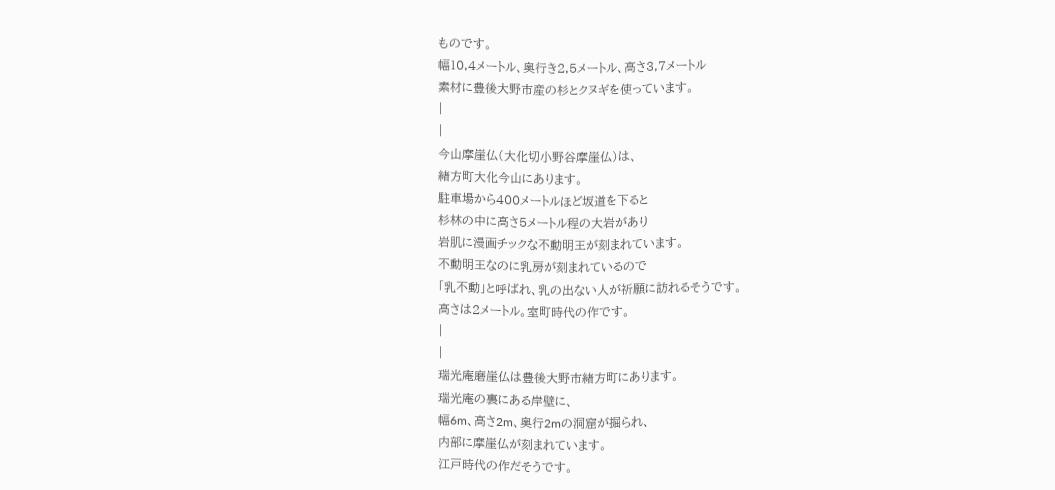ものです。
幅10,4メートル、奥行き2,5メートル、高さ3,7メートル
素材に豊後大野市産の杉とクヌギを使っています。
|
|
今山摩崖仏(大化切小野谷摩崖仏)は、
緒方町大化今山にあります。
駐車場から400メートルほど坂道を下ると
杉林の中に高さ5メートル程の大岩があり
岩肌に漫画チックな不動明王が刻まれています。
不動明王なのに乳房が刻まれているので
「乳不動」と呼ばれ、乳の出ない人が祈願に訪れるそうです。
高さは2メートル。室町時代の作です。
|
|
瑞光庵磨崖仏は豊後大野市緒方町にあります。
瑞光庵の裏にある岸壁に、
幅6m、高さ2m、奥行2mの洞窟が掘られ、
内部に摩崖仏が刻まれています。
江戸時代の作だそうです。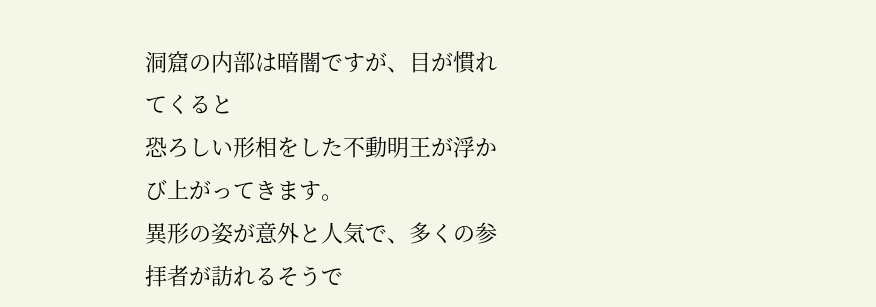洞窟の内部は暗闇ですが、目が慣れてくると
恐ろしい形相をした不動明王が浮かび上がってきます。
異形の姿が意外と人気で、多くの参拝者が訪れるそうで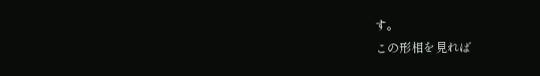す。
この形相を見れば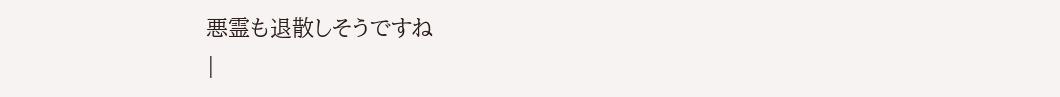悪霊も退散しそうですね
|